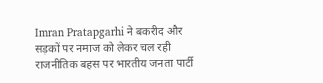Imran Pratapgarhi ने बकरीद और सड़कों पर नमाज को लेकर चल रही राजनीतिक बहस पर भारतीय जनता पार्टी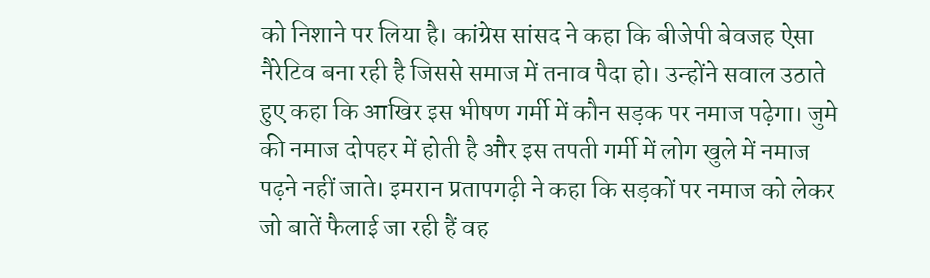को निशाने पर लिया है। कांग्रेस सांसद ने कहा कि बीजेपी बेवजह ऐसा नैरेटिव बना रही है जिससे समाज में तनाव पैदा हो। उन्होंने सवाल उठाते हुए कहा कि आखिर इस भीषण गर्मी में कौन सड़क पर नमाज पढ़ेगा। जुमे की नमाज दोपहर में होती है और इस तपती गर्मी में लोग खुले में नमाज पढ़ने नहीं जाते। इमरान प्रतापगढ़ी ने कहा कि सड़कों पर नमाज को लेकर जो बातें फैलाई जा रही हैं वह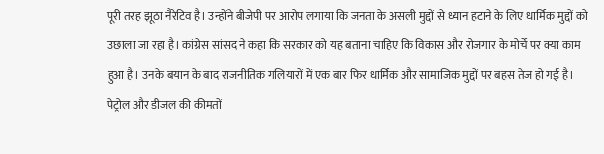पूरी तरह झूठा नैरेटिव है। उन्होंने बीजेपी पर आरोप लगाया कि जनता के असली मुद्दों से ध्यान हटाने के लिए धार्मिक मुद्दों को उछाला जा रहा है। कांग्रेस सांसद ने कहा कि सरकार को यह बताना चाहिए कि विकास और रोजगार के मोर्चे पर क्या काम हुआ है। उनके बयान के बाद राजनीतिक गलियारों में एक बार फिर धार्मिक और सामाजिक मुद्दों पर बहस तेज हो गई है।
पेट्रोल और डीजल की कीमतों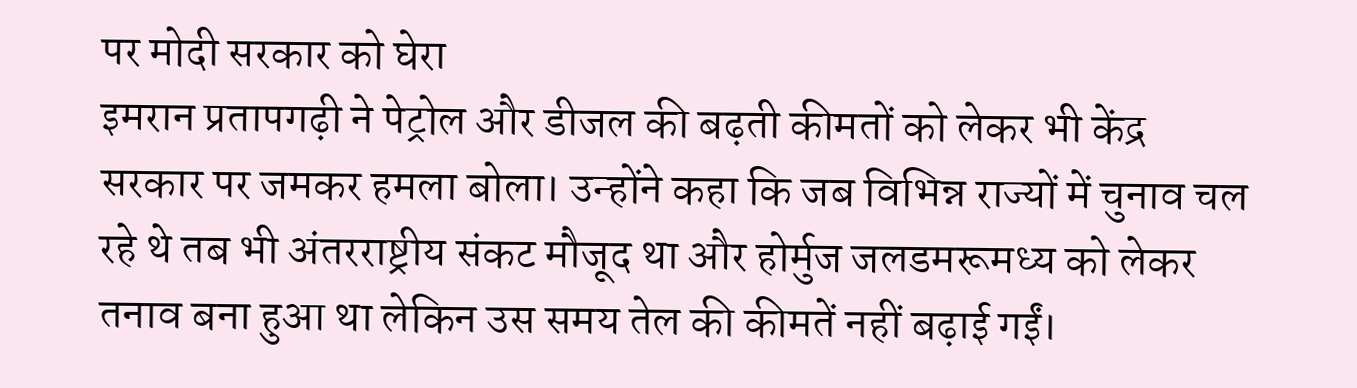पर मोदी सरकार को घेरा
इमरान प्रतापगढ़ी ने पेट्रोल और डीजल की बढ़ती कीमतों को लेकर भी केंद्र सरकार पर जमकर हमला बोला। उन्होंने कहा कि जब विभिन्न राज्यों में चुनाव चल रहे थे तब भी अंतरराष्ट्रीय संकट मौजूद था और होर्मुज जलडमरूमध्य को लेकर तनाव बना हुआ था लेकिन उस समय तेल की कीमतें नहीं बढ़ाई गईं।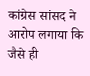कांग्रेस सांसद ने आरोप लगाया कि जैसे ही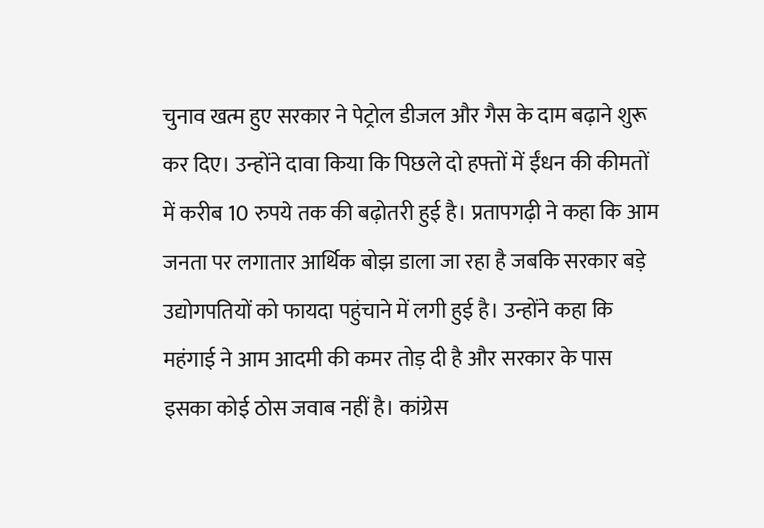चुनाव खत्म हुए सरकार ने पेट्रोल डीजल और गैस के दाम बढ़ाने शुरू कर दिए। उन्होंने दावा किया कि पिछले दो हफ्तों में ईंधन की कीमतों में करीब 10 रुपये तक की बढ़ोतरी हुई है। प्रतापगढ़ी ने कहा कि आम जनता पर लगातार आर्थिक बोझ डाला जा रहा है जबकि सरकार बड़े उद्योगपतियों को फायदा पहुंचाने में लगी हुई है। उन्होंने कहा कि महंगाई ने आम आदमी की कमर तोड़ दी है और सरकार के पास इसका कोई ठोस जवाब नहीं है। कांग्रेस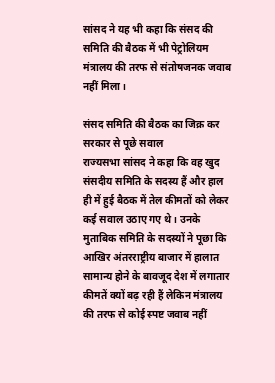सांसद ने यह भी कहा कि संसद की समिति की बैठक में भी पेट्रोलियम मंत्रालय की तरफ से संतोषजनक जवाब नहीं मिला।

संसद समिति की बैठक का जिक्र कर सरकार से पूछे सवाल
राज्यसभा सांसद ने कहा कि वह खुद संसदीय समिति के सदस्य हैं और हाल ही में हुई बैठक में तेल कीमतों को लेकर कई सवाल उठाए गए थे। उनके मुताबिक समिति के सदस्यों ने पूछा कि आखिर अंतरराष्ट्रीय बाजार में हालात सामान्य होने के बावजूद देश में लगातार कीमतें क्यों बढ़ रही हैं लेकिन मंत्रालय की तरफ से कोई स्पष्ट जवाब नहीं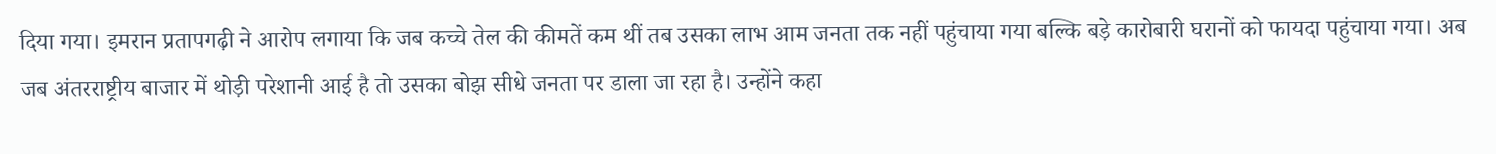दिया गया। इमरान प्रतापगढ़ी ने आरोप लगाया कि जब कच्चे तेल की कीमतें कम थीं तब उसका लाभ आम जनता तक नहीं पहुंचाया गया बल्कि बड़े कारोबारी घरानों को फायदा पहुंचाया गया। अब जब अंतरराष्ट्रीय बाजार में थोड़ी परेशानी आई है तो उसका बोझ सीधे जनता पर डाला जा रहा है। उन्होंने कहा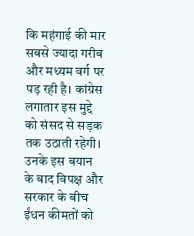कि महंगाई की मार सबसे ज्यादा गरीब और मध्यम वर्ग पर पड़ रही है। कांग्रेस लगातार इस मुद्दे को संसद से सड़क तक उठाती रहेगी। उनके इस बयान के बाद विपक्ष और सरकार के बीच ईंधन कीमतों को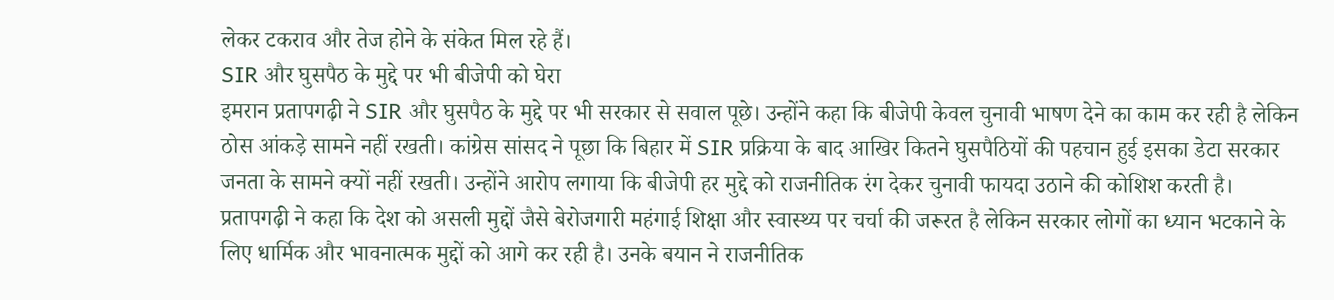लेकर टकराव और तेज होने के संकेत मिल रहे हैं।
SIR और घुसपैठ के मुद्दे पर भी बीजेपी को घेरा
इमरान प्रतापगढ़ी ने SIR और घुसपैठ के मुद्दे पर भी सरकार से सवाल पूछे। उन्होंने कहा कि बीजेपी केवल चुनावी भाषण देने का काम कर रही है लेकिन ठोस आंकड़े सामने नहीं रखती। कांग्रेस सांसद ने पूछा कि बिहार में SIR प्रक्रिया के बाद आखिर कितने घुसपैठियों की पहचान हुई इसका डेटा सरकार जनता के सामने क्यों नहीं रखती। उन्होंने आरोप लगाया कि बीजेपी हर मुद्दे को राजनीतिक रंग देकर चुनावी फायदा उठाने की कोशिश करती है। प्रतापगढ़ी ने कहा कि देश को असली मुद्दों जैसे बेरोजगारी महंगाई शिक्षा और स्वास्थ्य पर चर्चा की जरूरत है लेकिन सरकार लोगों का ध्यान भटकाने के लिए धार्मिक और भावनात्मक मुद्दों को आगे कर रही है। उनके बयान ने राजनीतिक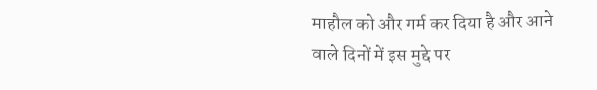माहौल को और गर्म कर दिया है और आने वाले दिनों में इस मुद्दे पर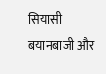सियासी बयानबाजी और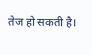तेज हो सकती है।